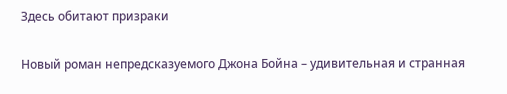Здесь обитают призраки

Новый роман непредсказуемого Джона Бойна – удивительная и странная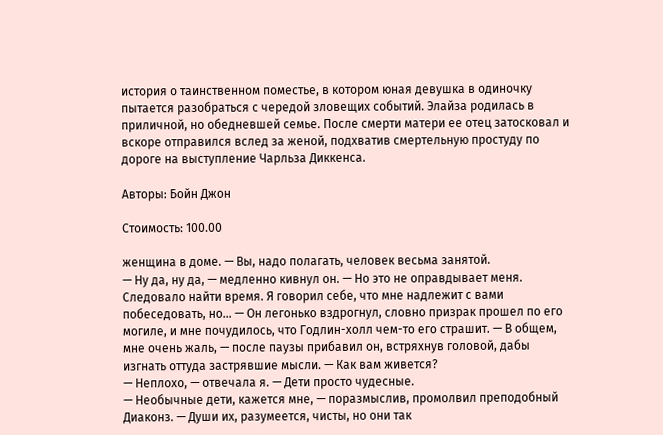история о таинственном поместье, в котором юная девушка в одиночку пытается разобраться с чередой зловещих событий. Элайза родилась в приличной, но обедневшей семье. После смерти матери ее отец затосковал и вскоре отправился вслед за женой, подхватив смертельную простуду по дороге на выступление Чарльза Диккенса.

Авторы: Бойн Джон

Стоимость: 100.00

женщина в доме. — Вы, надо полагать, человек весьма занятой.
— Ну да, ну да, — медленно кивнул он. — Но это не оправдывает меня. Следовало найти время. Я говорил себе, что мне надлежит с вами побеседовать, но… — Он легонько вздрогнул, словно призрак прошел по его могиле, и мне почудилось, что Годлин-холл чем-то его страшит. — В общем, мне очень жаль, — после паузы прибавил он, встряхнув головой, дабы изгнать оттуда застрявшие мысли. — Как вам живется?
— Неплохо, — отвечала я. — Дети просто чудесные.
— Необычные дети, кажется мне, — поразмыслив, промолвил преподобный Диаконз. — Души их, разумеется, чисты, но они так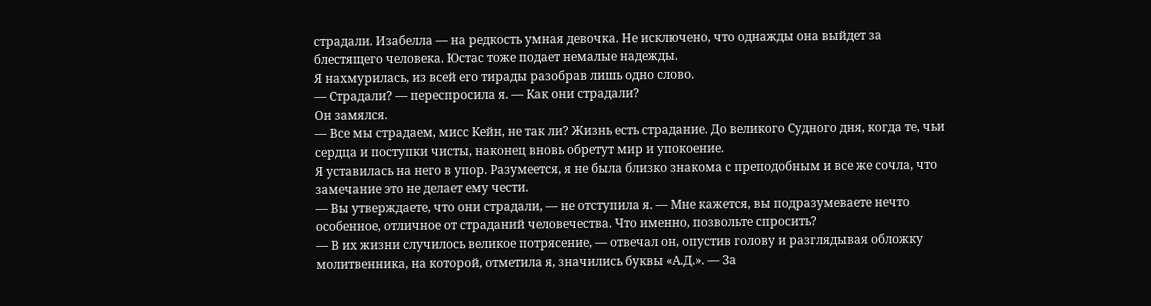страдали. Изабелла — на редкость умная девочка. Не исключено, что однажды она выйдет за блестящего человека. Юстас тоже подает немалые надежды.
Я нахмурилась, из всей его тирады разобрав лишь одно слово.
— Страдали? — переспросила я. — Как они страдали?
Он замялся.
— Все мы страдаем, мисс Кейн, не так ли? Жизнь есть страдание. До великого Судного дня, когда те, чьи сердца и поступки чисты, наконец вновь обретут мир и упокоение.
Я уставилась на него в упор. Разумеется, я не была близко знакома с преподобным и все же сочла, что замечание это не делает ему чести.
— Вы утверждаете, что они страдали, — не отступила я. — Мне кажется, вы подразумеваете нечто особенное, отличное от страданий человечества. Что именно, позвольте спросить?
— В их жизни случилось великое потрясение, — отвечал он, опустив голову и разглядывая обложку молитвенника, на которой, отметила я, значились буквы «А.Д.». — За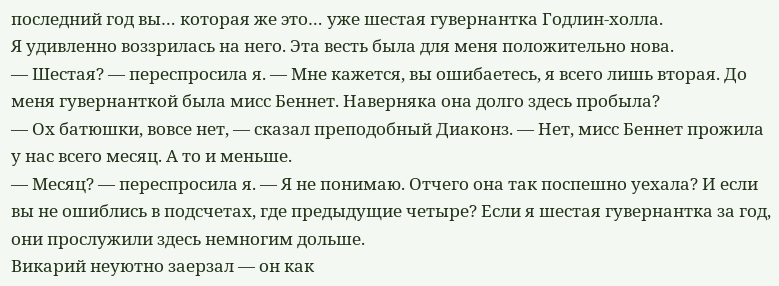последний год вы… которая же это… уже шестая гувернантка Годлин-холла.
Я удивленно воззрилась на него. Эта весть была для меня положительно нова.
— Шестая? — переспросила я. — Мне кажется, вы ошибаетесь, я всего лишь вторая. До меня гувернанткой была мисс Беннет. Наверняка она долго здесь пробыла?
— Ох батюшки, вовсе нет, — сказал преподобный Диаконз. — Нет, мисс Беннет прожила у нас всего месяц. А то и меньше.
— Месяц? — переспросила я. — Я не понимаю. Отчего она так поспешно уехала? И если вы не ошиблись в подсчетах, где предыдущие четыре? Если я шестая гувернантка за год, они прослужили здесь немногим дольше.
Викарий неуютно заерзал — он как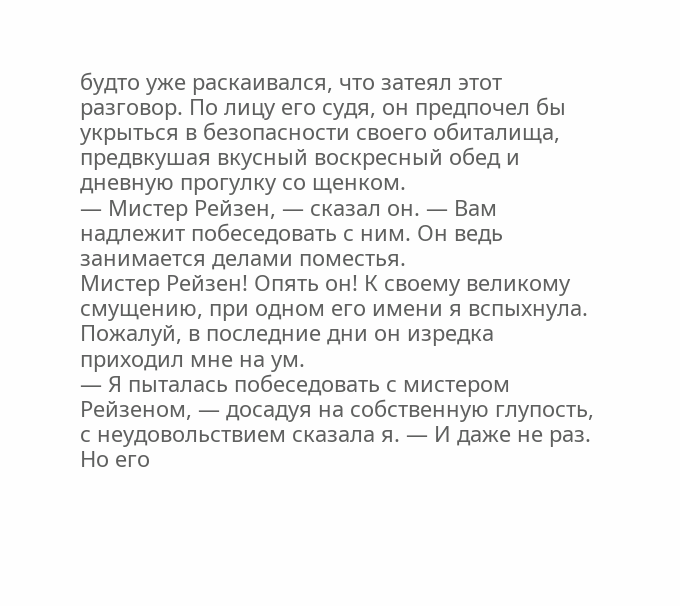будто уже раскаивался, что затеял этот разговор. По лицу его судя, он предпочел бы укрыться в безопасности своего обиталища, предвкушая вкусный воскресный обед и дневную прогулку со щенком.
— Мистер Рейзен, — сказал он. — Вам надлежит побеседовать с ним. Он ведь занимается делами поместья.
Мистер Рейзен! Опять он! К своему великому смущению, при одном его имени я вспыхнула. Пожалуй, в последние дни он изредка приходил мне на ум.
— Я пыталась побеседовать с мистером Рейзеном, — досадуя на собственную глупость, с неудовольствием сказала я. — И даже не раз. Но его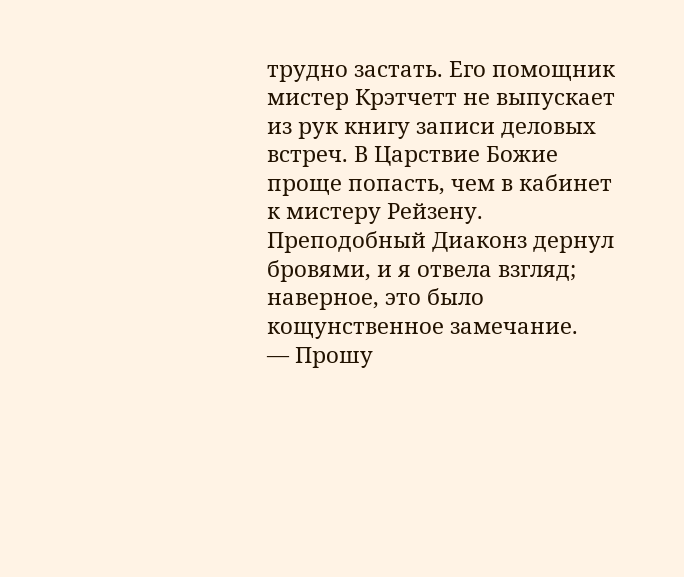трудно застать. Его помощник мистер Крэтчетт не выпускает из рук книгу записи деловых встреч. В Царствие Божие проще попасть, чем в кабинет к мистеру Рейзену.
Преподобный Диаконз дернул бровями, и я отвела взгляд; наверное, это было кощунственное замечание.
— Прошу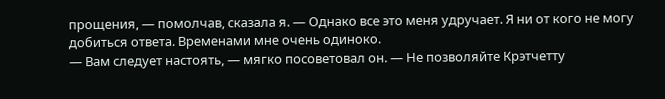прощения, — помолчав, сказала я. — Однако все это меня удручает. Я ни от кого не могу добиться ответа. Временами мне очень одиноко.
— Вам следует настоять, — мягко посоветовал он. — Не позволяйте Крэтчетту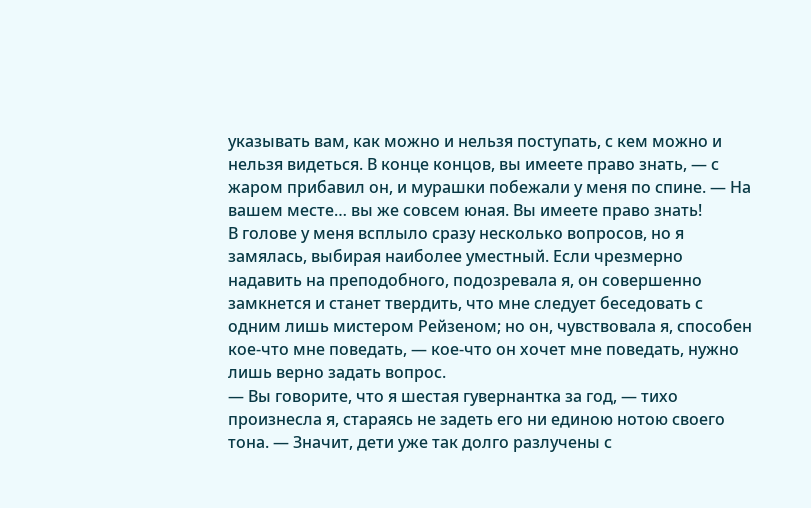указывать вам, как можно и нельзя поступать, с кем можно и нельзя видеться. В конце концов, вы имеете право знать, — с жаром прибавил он, и мурашки побежали у меня по спине. — На вашем месте… вы же совсем юная. Вы имеете право знать!
В голове у меня всплыло сразу несколько вопросов, но я замялась, выбирая наиболее уместный. Если чрезмерно надавить на преподобного, подозревала я, он совершенно замкнется и станет твердить, что мне следует беседовать с одним лишь мистером Рейзеном; но он, чувствовала я, способен кое-что мне поведать, — кое-что он хочет мне поведать, нужно лишь верно задать вопрос.
— Вы говорите, что я шестая гувернантка за год, — тихо произнесла я, стараясь не задеть его ни единою нотою своего тона. — Значит, дети уже так долго разлучены с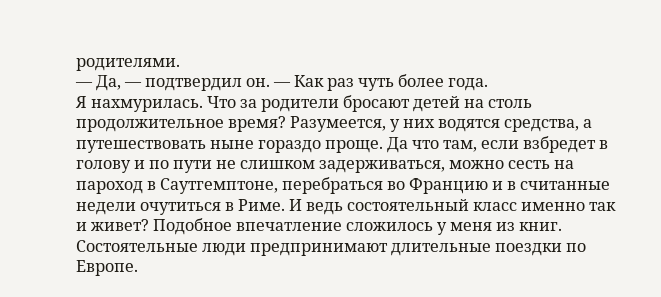родителями.
— Да, — подтвердил он. — Как раз чуть более года.
Я нахмурилась. Что за родители бросают детей на столь продолжительное время? Разумеется, у них водятся средства, а путешествовать ныне гораздо проще. Да что там, если взбредет в голову и по пути не слишком задерживаться, можно сесть на пароход в Саутгемптоне, перебраться во Францию и в считанные недели очутиться в Риме. И ведь состоятельный класс именно так и живет? Подобное впечатление сложилось у меня из книг. Состоятельные люди предпринимают длительные поездки по Европе.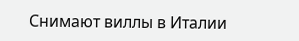Снимают виллы в Италии